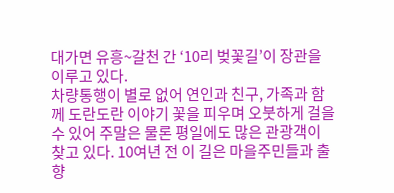대가면 유흥~갈천 간 ‘10리 벚꽃길’이 장관을 이루고 있다.
차량통행이 별로 없어 연인과 친구, 가족과 함께 도란도란 이야기 꽃을 피우며 오붓하게 걸을 수 있어 주말은 물론 평일에도 많은 관광객이 찾고 있다. 10여년 전 이 길은 마을주민들과 출향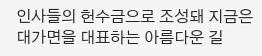인사들의 헌수금으로 조성돼 지금은 대가면을 대표하는 아름다운 길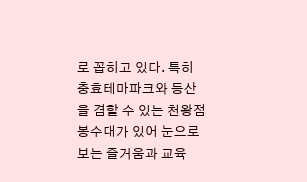로 꼽히고 있다. 특히 충효테마파크와 등산을 겸할 수 있는 천왕점 봉수대가 있어 눈으로 보는 즐거움과 교육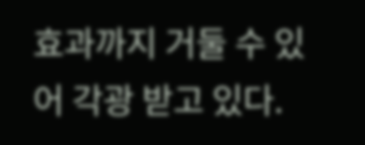효과까지 거둘 수 있어 각광 받고 있다.